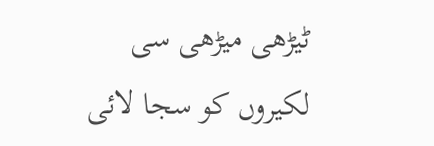ٹیڑھی میڑھی سی لکیروں کو سجا لائی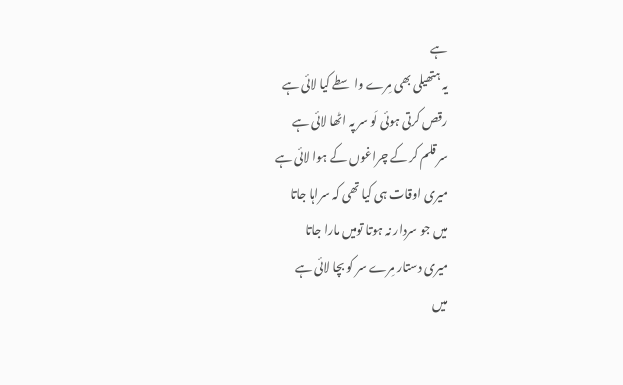ہے
یہ ہتھیلی بھی مِرے واسطے کیا لائی ہے
رقص کرتی ہوئی لَو سر پہ اٹھا لائی ہے
سر قلم کر کے چراغوں کے ہوا لائی ہے
میری اوقات ہی کیا تھی کہ سراہا جاتا
میں جو سردار نہ ہوتا تومیں مارا جاتا
میری دستار مِرے سر کو بچا لائی ہے
میں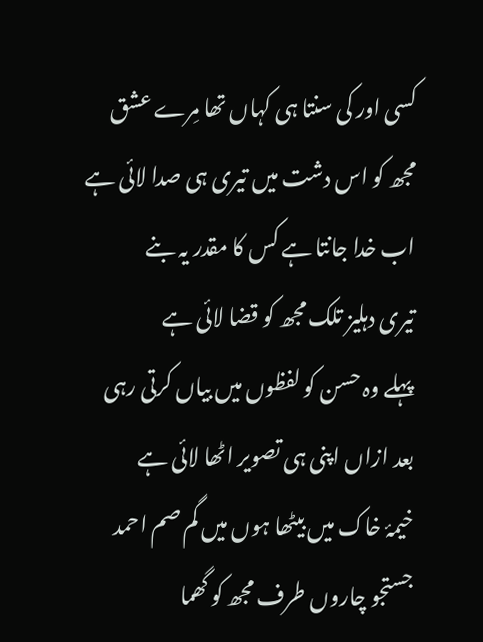کسی اور کی سنتا ہی کہاں تھا مِرے عشق
مجھ کو اس دشت میں تیری ہی صدا لائی ہے
اب خدا جانتا ہے کس کا مقدر یہ بنے
تیری دہلیز تلک مجھ کو قضا لائی ہے
پہلے وہ حسن کو لفظوں میں بیاں کرتی رہی
بعد ازاں اپنی ہی تصویر اٹھا لائی ہے
خیمۂ خاک میں بیٹھا ہوں میں گم صم احمد
جستجو چاروں طرف مجھ کو گھما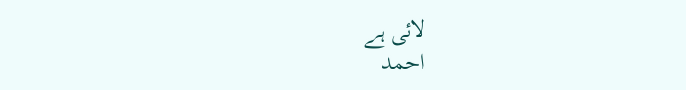لائی ہے
احمد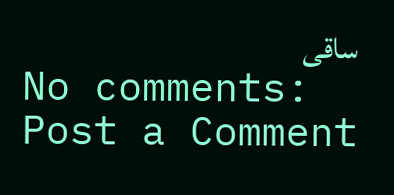ساقی
No comments:
Post a Comment